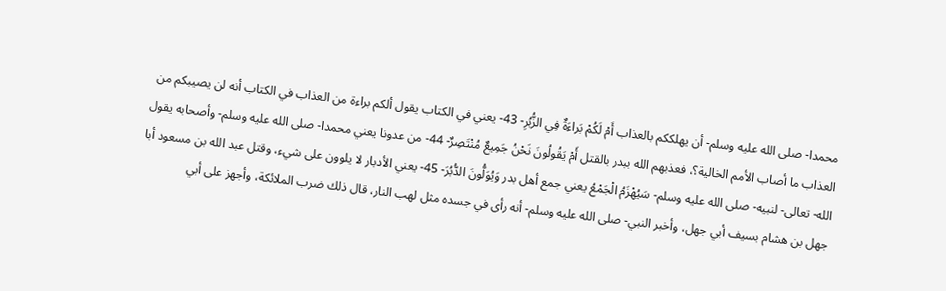محمدا- صلى الله عليه وسلم- أن يهلككم بالعذاب أَمْ لَكُمْ بَراءَةٌ فِي الزُّبُرِ- 43- يعني في الكتاب يقول ألكم براءة من العذاب في الكتاب أنه لن يصيبكم من العذاب ما أصاب الأمم الخالية؟، فعذبهم الله ببدر بالقتل أَمْ يَقُولُونَ نَحْنُ جَمِيعٌ مُنْتَصِرٌ- 44- من عدونا يعني محمدا- صلى الله عليه وسلم- وأصحابه يقول الله- تعالى- لنبيه- صلى الله عليه وسلم- سَيُهْزَمُ الْجَمْعُ يعني جمع أهل بدر وَيُوَلُّونَ الدُّبُرَ- 45- يعني الأدبار لا يلوون على شيء، وقتل عبد الله بن مسعود أبا جهل بن هشام بسيف أبي جهل، وأخبر النبي- صلى الله عليه وسلم- أنه رأى في جسده مثل لهب النار، قال ذلك ضرب الملائكة، وأجهز على أبي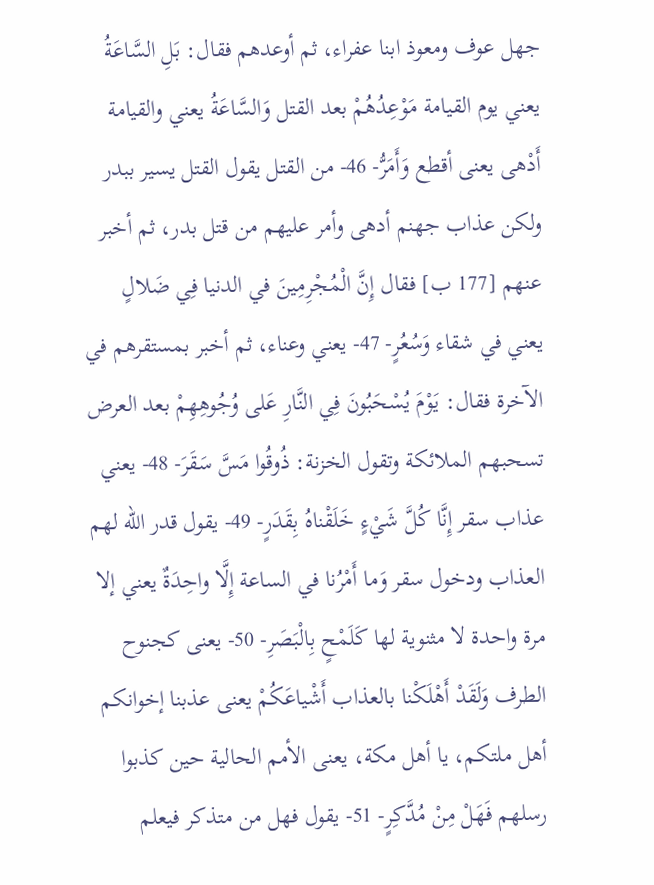جهل عوف ومعوذ ابنا عفراء، ثم أوعدهم فقال: بَلِ السَّاعَةُ يعني يوم القيامة مَوْعِدُهُمْ بعد القتل وَالسَّاعَةُ يعني والقيامة أَدْهى يعنى أقطع وَأَمَرُّ- 46- من القتل يقول القتل يسير ببدر ولكن عذاب جهنم أدهى وأمر عليهم من قتل بدر، ثم أخبر عنهم [177 ب] فقال إِنَّ الْمُجْرِمِينَ في الدنيا فِي ضَلالٍ يعني في شقاء وَسُعُرٍ- 47- يعني وعناء، ثم أخبر بمستقرهم في الآخرة فقال: يَوْمَ يُسْحَبُونَ فِي النَّارِ عَلى وُجُوهِهِمْ بعد العرض تسحبهم الملائكة وتقول الخزنة: ذُوقُوا مَسَّ سَقَرَ- 48- يعني عذاب سقر إِنَّا كُلَّ شَيْءٍ خَلَقْناهُ بِقَدَرٍ- 49- يقول قدر الله لهم العذاب ودخول سقر وَما أَمْرُنا في الساعة إِلَّا واحِدَةٌ يعني إلا مرة واحدة لا مثنوية لها كَلَمْحٍ بِالْبَصَرِ- 50- يعنى كجنوح الطرف وَلَقَدْ أَهْلَكْنا بالعذاب أَشْياعَكُمْ يعنى عذبنا إخوانكم أهل ملتكم، يا أهل مكة، يعنى الأمم الحالية حين كذبوا رسلهم فَهَلْ مِنْ مُدَّكِرٍ- 51- يقول فهل من متذكر فيعلم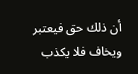أن ذلك حق فيعتبر ويخاف فلا يكذب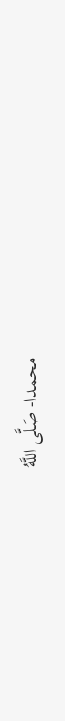محمدا- صَلَّى اللَّهُ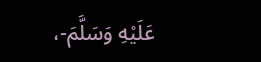عَلَيْهِ وَسَلَّمَ-،